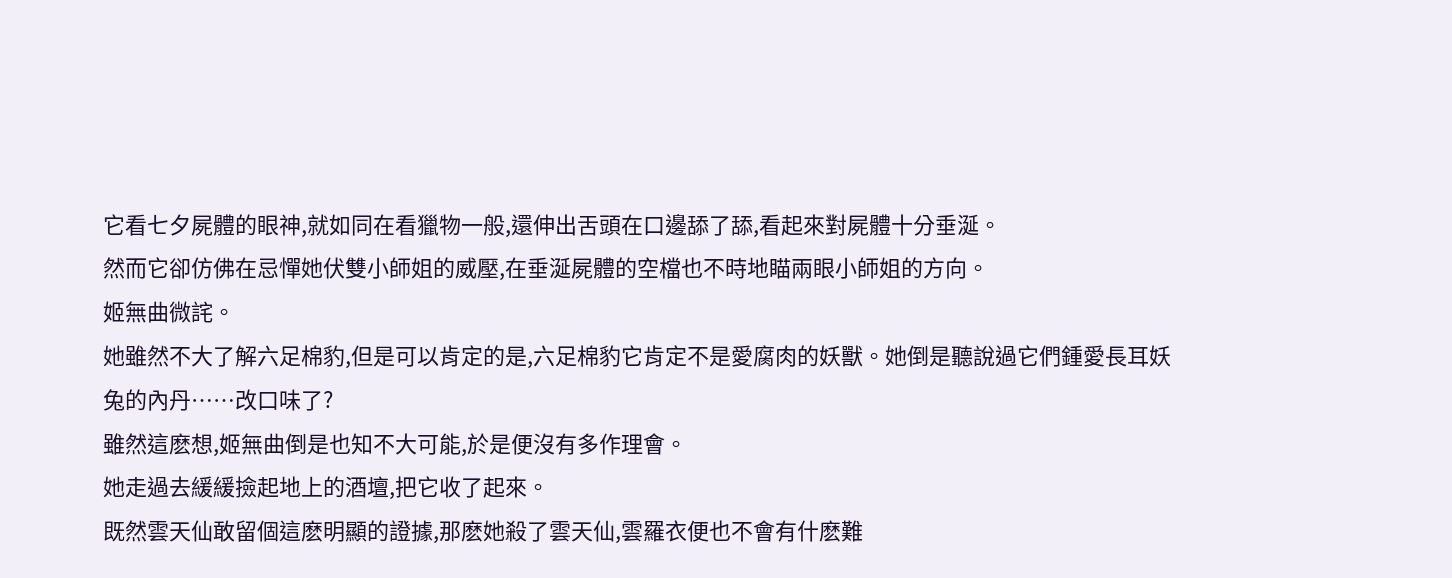它看七夕屍體的眼神,就如同在看獵物一般,還伸出舌頭在口邊舔了舔,看起來對屍體十分垂涎。
然而它卻仿佛在忌憚她伏雙小師姐的威壓,在垂涎屍體的空檔也不時地瞄兩眼小師姐的方向。
姬無曲微詫。
她雖然不大了解六足棉豹,但是可以肯定的是,六足棉豹它肯定不是愛腐肉的妖獸。她倒是聽說過它們鍾愛長耳妖兔的內丹……改口味了?
雖然這麽想,姬無曲倒是也知不大可能,於是便沒有多作理會。
她走過去緩緩撿起地上的酒壇,把它收了起來。
既然雲天仙敢留個這麽明顯的證據,那麽她殺了雲天仙,雲羅衣便也不會有什麽難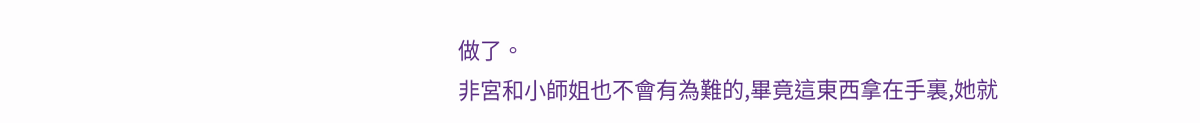做了。
非宮和小師姐也不會有為難的,畢竟這東西拿在手裏,她就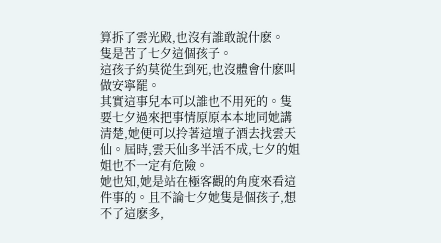算拆了雲光殿,也沒有誰敢說什麽。
隻是苦了七夕這個孩子。
這孩子約莫從生到死,也沒體會什麽叫做安寧罷。
其實這事兒本可以誰也不用死的。隻要七夕過來把事情原原本本地同她講清楚,她便可以拎著這壇子酒去找雲天仙。屆時,雲天仙多半活不成,七夕的姐姐也不一定有危險。
她也知,她是站在極客觀的角度來看這件事的。且不論七夕她隻是個孩子,想不了這麽多,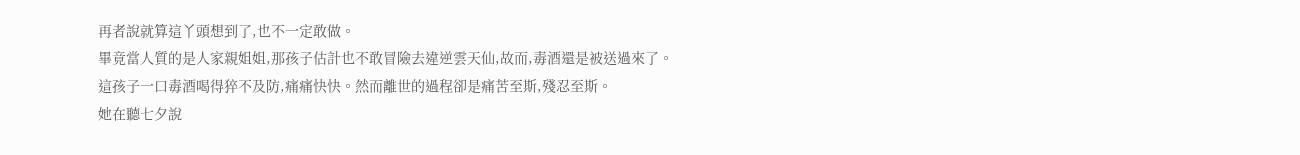再者說就算這丫頭想到了,也不一定敢做。
畢竟當人質的是人家親姐姐,那孩子估計也不敢冒險去違逆雲天仙,故而,毒酒還是被送過來了。
這孩子一口毒酒喝得猝不及防,痛痛快快。然而離世的過程卻是痛苦至斯,殘忍至斯。
她在聽七夕說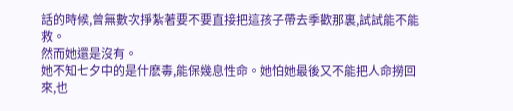話的時候,曾無數次掙紮著要不要直接把這孩子帶去季歡那裏,試試能不能救。
然而她還是沒有。
她不知七夕中的是什麽毒,能保幾息性命。她怕她最後又不能把人命撈回來,也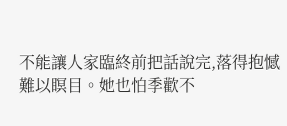不能讓人家臨終前把話說完,落得抱憾難以瞑目。她也怕季歡不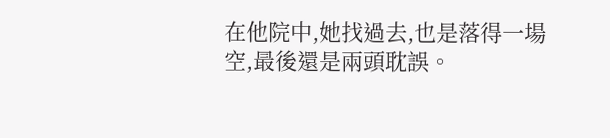在他院中,她找過去,也是落得一場空,最後還是兩頭耽誤。